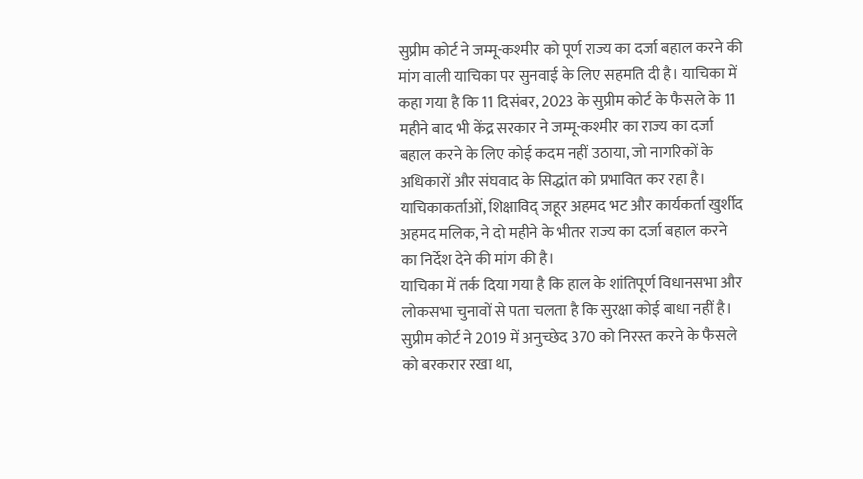सुप्रीम कोर्ट ने जम्मू-कश्मीर को पूर्ण राज्य का दर्जा बहाल करने की मांग वाली याचिका पर सुनवाई के लिए सहमति दी है। याचिका में कहा गया है कि 11 दिसंबर, 2023 के सुप्रीम कोर्ट के फैसले के 11 महीने बाद भी केंद्र सरकार ने जम्मू-कश्मीर का राज्य का दर्जा बहाल करने के लिए कोई कदम नहीं उठाया, जो नागरिकों के अधिकारों और संघवाद के सिद्धांत को प्रभावित कर रहा है। याचिकाकर्ताओं, शिक्षाविद् जहूर अहमद भट और कार्यकर्ता खुर्शीद अहमद मलिक, ने दो महीने के भीतर राज्य का दर्जा बहाल करने का निर्देश देने की मांग की है।
याचिका में तर्क दिया गया है कि हाल के शांतिपूर्ण विधानसभा और लोकसभा चुनावों से पता चलता है कि सुरक्षा कोई बाधा नहीं है। सुप्रीम कोर्ट ने 2019 में अनुच्छेद 370 को निरस्त करने के फैसले को बरकरार रखा था,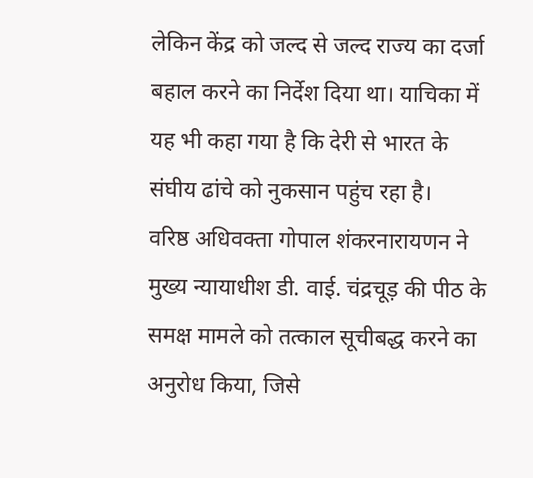लेकिन केंद्र को जल्द से जल्द राज्य का दर्जा बहाल करने का निर्देश दिया था। याचिका में यह भी कहा गया है कि देरी से भारत के संघीय ढांचे को नुकसान पहुंच रहा है।
वरिष्ठ अधिवक्ता गोपाल शंकरनारायणन ने मुख्य न्यायाधीश डी. वाई. चंद्रचूड़ की पीठ के समक्ष मामले को तत्काल सूचीबद्ध करने का अनुरोध किया, जिसे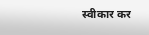स्वीकार कर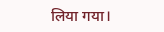लिया गया।